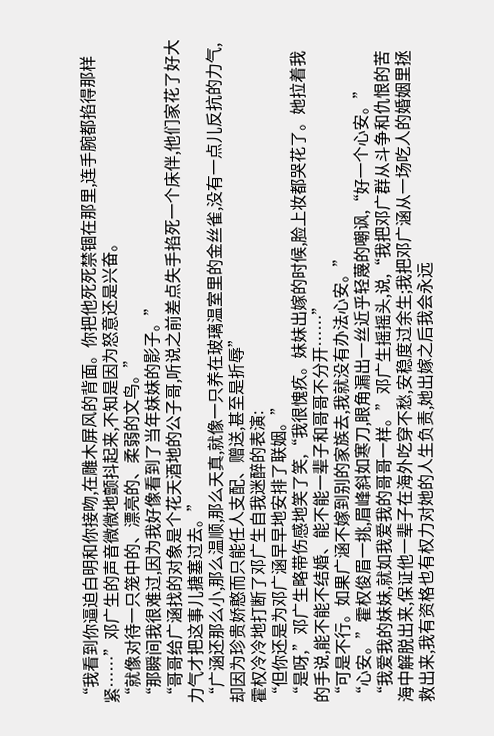“我看到你逼迫白明和你接吻,在雕木屏风的背面。你把他死死禁锢在那里,连手腕都掐得那样紧……”邓广生的声音微微地颤抖起来,不知是因为怒意还是兴奋。
“就像对待一只笼中的、漂亮的、柔弱的文鸟。”
“那瞬间我很难过,因为我好像看到了当年妹妹的影子。”
“哥哥给广涵找的对象是个花天酒地的公子哥,听说之前差点失手掐死一个床伴,他们家花了好大力气才把这事儿搪塞过去。”
“广涵还那么小,那么温顺,那么天真,就像一只养在玻璃温室里的金丝雀,没有一点儿反抗的力气,却因为珍贵娇憨而只能任人支配、赠送,甚至是折辱”
霍权冷冷地打断了邓广生自我迷醉的表演:
“但你还是为邓广涵早早地安排了联姻。”
“是呀,”邓广生略带伤感地笑了笑,“我很愧疚。妹妹出嫁的时候,脸上妆都哭花了。她拉着我的手说,能不能不结婚、能不能一辈子和哥哥不分开……”
“可是不行。如果广涵不嫁到别的家族去,我就没有办法心安。”
“心安。”霍权俊眉一挑,眉峰斜如寒刀,眼角漏出一丝近乎轻蔑的嘲讽,“好一个心安。”
“我爱我的妹妹,就如我爱我的哥哥一样。”邓广生摇摇头,说,“我把邓广群从斗争和仇恨的苦海中解脱出来,保证他一辈子在海外吃穿不愁,安稳度过余生;我把邓广涵从一场吃人的婚姻里拯救出来,我有资格也有权力对她的人生负责,她出嫁之后我会永远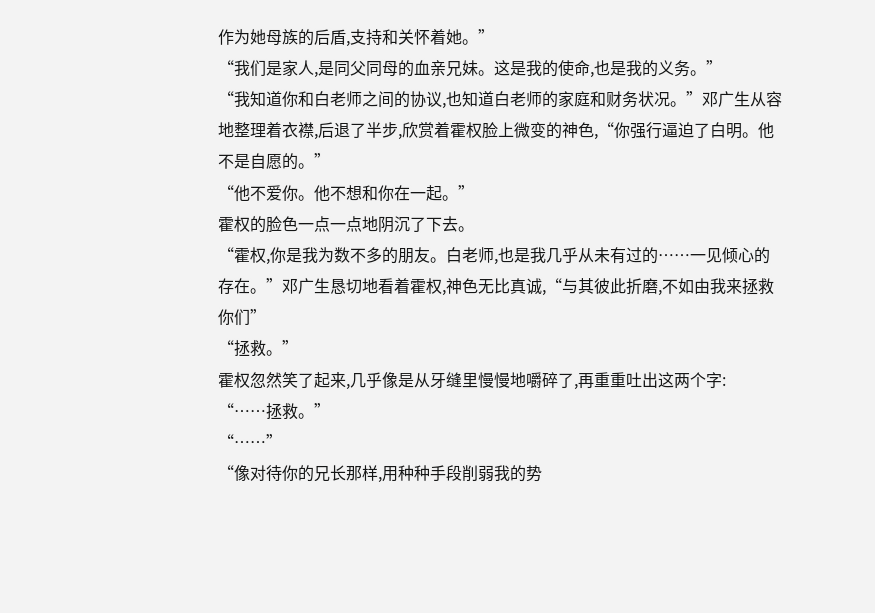作为她母族的后盾,支持和关怀着她。”
“我们是家人,是同父同母的血亲兄妹。这是我的使命,也是我的义务。”
“我知道你和白老师之间的协议,也知道白老师的家庭和财务状况。”邓广生从容地整理着衣襟,后退了半步,欣赏着霍权脸上微变的神色,“你强行逼迫了白明。他不是自愿的。”
“他不爱你。他不想和你在一起。”
霍权的脸色一点一点地阴沉了下去。
“霍权,你是我为数不多的朋友。白老师,也是我几乎从未有过的……一见倾心的存在。”邓广生恳切地看着霍权,神色无比真诚,“与其彼此折磨,不如由我来拯救你们”
“拯救。”
霍权忽然笑了起来,几乎像是从牙缝里慢慢地嚼碎了,再重重吐出这两个字:
“……拯救。”
“……”
“像对待你的兄长那样,用种种手段削弱我的势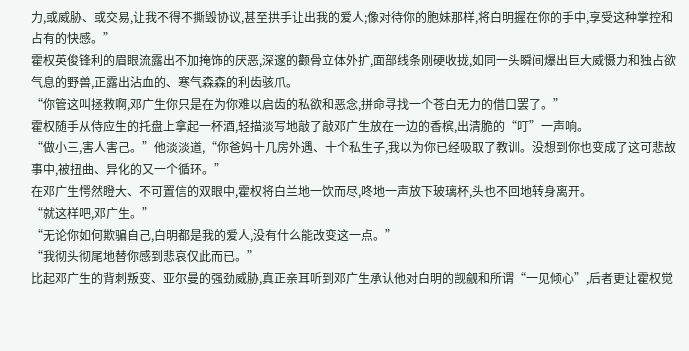力,或威胁、或交易,让我不得不撕毁协议,甚至拱手让出我的爱人;像对待你的胞妹那样,将白明握在你的手中,享受这种掌控和占有的快感。”
霍权英俊锋利的眉眼流露出不加掩饰的厌恶,深邃的颧骨立体外扩,面部线条刚硬收拢,如同一头瞬间爆出巨大威慑力和独占欲气息的野兽,正露出沾血的、寒气森森的利齿骇爪。
“你管这叫拯救啊,邓广生你只是在为你难以启齿的私欲和恶念,拼命寻找一个苍白无力的借口罢了。”
霍权随手从侍应生的托盘上拿起一杯酒,轻描淡写地敲了敲邓广生放在一边的香槟,出清脆的“叮”一声响。
“做小三,害人害己。”他淡淡道,“你爸妈十几房外遇、十个私生子,我以为你已经吸取了教训。没想到你也变成了这可悲故事中,被扭曲、异化的又一个循环。”
在邓广生愕然瞪大、不可置信的双眼中,霍权将白兰地一饮而尽,咚地一声放下玻璃杯,头也不回地转身离开。
“就这样吧,邓广生。”
“无论你如何欺骗自己,白明都是我的爱人,没有什么能改变这一点。”
“我彻头彻尾地替你感到悲哀仅此而已。”
比起邓广生的背刺叛变、亚尔曼的强劲威胁,真正亲耳听到邓广生承认他对白明的觊觎和所谓“一见倾心”,后者更让霍权觉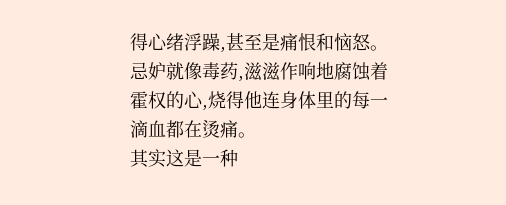得心绪浮躁,甚至是痛恨和恼怒。
忌妒就像毒药,滋滋作响地腐蚀着霍权的心,烧得他连身体里的每一滴血都在烫痛。
其实这是一种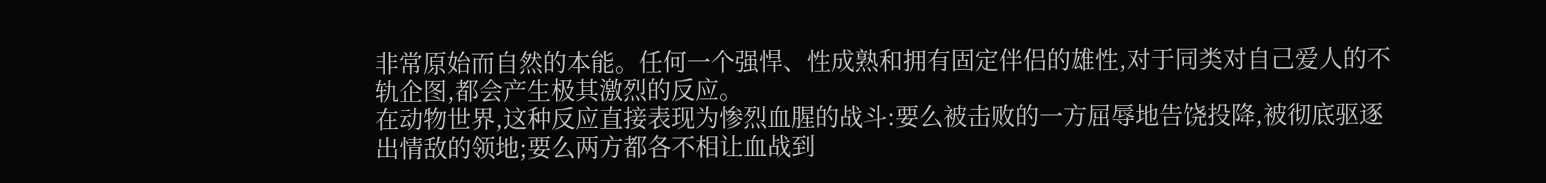非常原始而自然的本能。任何一个强悍、性成熟和拥有固定伴侣的雄性,对于同类对自己爱人的不轨企图,都会产生极其激烈的反应。
在动物世界,这种反应直接表现为惨烈血腥的战斗:要么被击败的一方屈辱地告饶投降,被彻底驱逐出情敌的领地;要么两方都各不相让血战到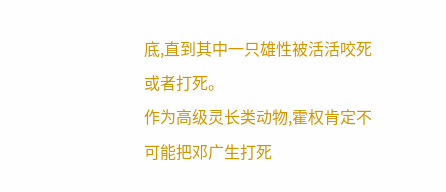底,直到其中一只雄性被活活咬死或者打死。
作为高级灵长类动物,霍权肯定不可能把邓广生打死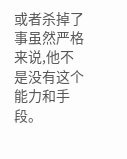或者杀掉了事虽然严格来说,他不是没有这个能力和手段。